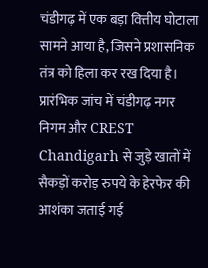चंडीगढ़ में एक बड़ा वित्तीय घोटाला सामने आया है, जिसने प्रशासनिक तंत्र को हिला कर रख दिया है। प्रारंभिक जांच में चंडीगढ़ नगर निगम और CREST Chandigarh से जुड़े खातों में सैकड़ों करोड़ रुपये के हेरफेर की आशंका जताई गई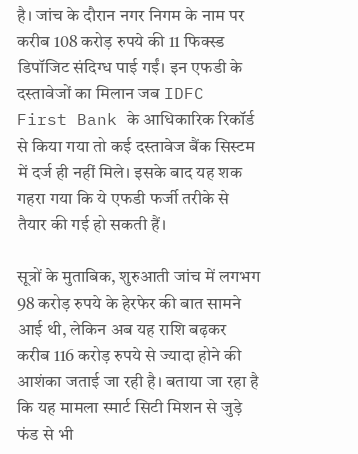है। जांच के दौरान नगर निगम के नाम पर करीब 108 करोड़ रुपये की 11 फिक्स्ड डिपॉजिट संदिग्ध पाई गईं। इन एफडी के दस्तावेजों का मिलान जब IDFC First Bank के आधिकारिक रिकॉर्ड से किया गया तो कई दस्तावेज बैंक सिस्टम में दर्ज ही नहीं मिले। इसके बाद यह शक गहरा गया कि ये एफडी फर्जी तरीके से तैयार की गई हो सकती हैं।

सूत्रों के मुताबिक, शुरुआती जांच में लगभग 98 करोड़ रुपये के हेरफेर की बात सामने आई थी, लेकिन अब यह राशि बढ़कर करीब 116 करोड़ रुपये से ज्यादा होने की आशंका जताई जा रही है। बताया जा रहा है कि यह मामला स्मार्ट सिटी मिशन से जुड़े फंड से भी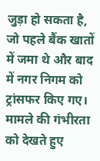जुड़ा हो सकता है, जो पहले बैंक खातों में जमा थे और बाद में नगर निगम को ट्रांसफर किए गए। मामले की गंभीरता को देखते हुए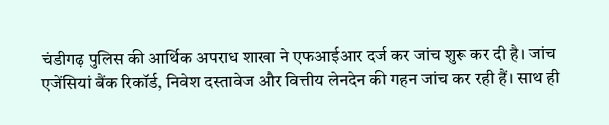चंडीगढ़ पुलिस की आर्थिक अपराध शाखा ने एफआईआर दर्ज कर जांच शुरू कर दी है। जांच एजेंसियां बैंक रिकॉर्ड, निवेश दस्तावेज और वित्तीय लेनदेन की गहन जांच कर रही हैं। साथ ही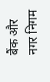बैंक और नगर निगम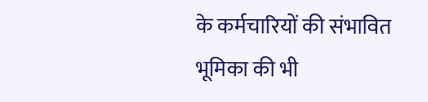के कर्मचारियों की संभावित भूमिका की भी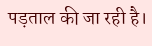पड़ताल की जा रही है।